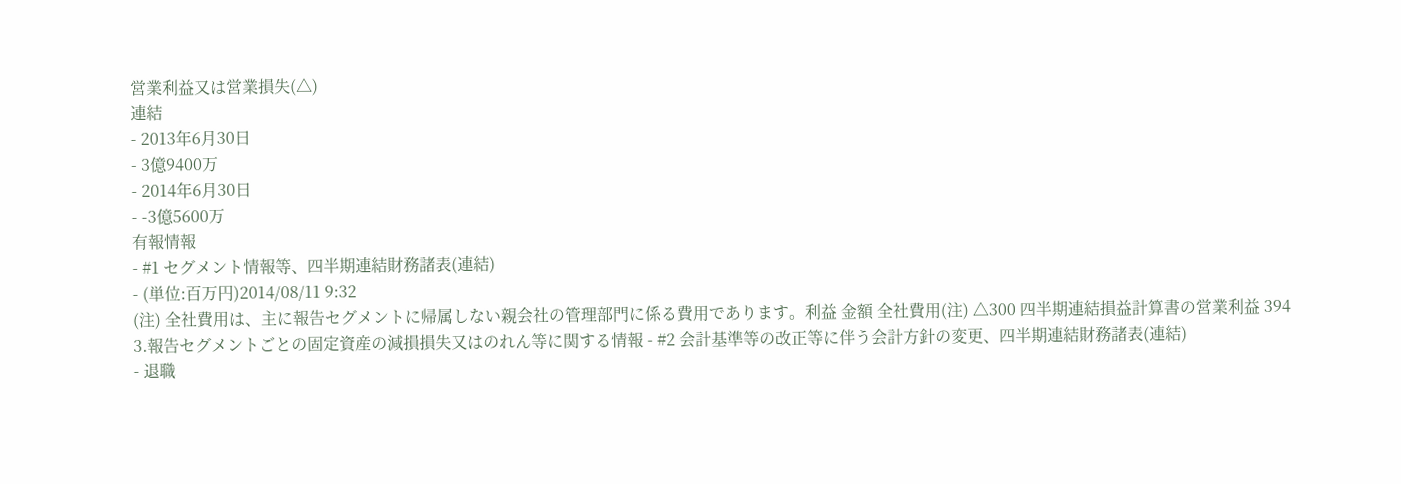営業利益又は営業損失(△)
連結
- 2013年6月30日
- 3億9400万
- 2014年6月30日
- -3億5600万
有報情報
- #1 セグメント情報等、四半期連結財務諸表(連結)
- (単位:百万円)2014/08/11 9:32
(注) 全社費用は、主に報告セグメントに帰属しない親会社の管理部門に係る費用であります。利益 金額 全社費用(注) △300 四半期連結損益計算書の営業利益 394
3.報告セグメントごとの固定資産の減損損失又はのれん等に関する情報 - #2 会計基準等の改正等に伴う会計方針の変更、四半期連結財務諸表(連結)
- 退職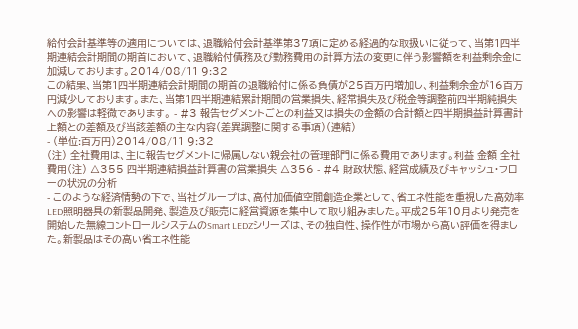給付会計基準等の適用については、退職給付会計基準第37項に定める経過的な取扱いに従って、当第1四半期連結会計期間の期首において、退職給付債務及び勤務費用の計算方法の変更に伴う影響額を利益剰余金に加減しております。2014/08/11 9:32
この結果、当第1四半期連結会計期間の期首の退職給付に係る負債が25百万円増加し、利益剰余金が16百万円減少しております。また、当第1四半期連結累計期間の営業損失、経常損失及び税金等調整前四半期純損失への影響は軽微であります。 - #3 報告セグメントごとの利益又は損失の金額の合計額と四半期損益計算書計上額との差額及び当該差額の主な内容(差異調整に関する事項)(連結)
- (単位:百万円)2014/08/11 9:32
(注) 全社費用は、主に報告セグメントに帰属しない親会社の管理部門に係る費用であります。利益 金額 全社費用(注) △355 四半期連結損益計算書の営業損失 △356 - #4 財政状態、経営成績及びキャッシュ・フローの状況の分析
- このような経済情勢の下で、当社グループは、高付加価値空間創造企業として、省エネ性能を重視した高効率LED照明器具の新製品開発、製造及び販売に経営資源を集中して取り組みました。平成25年10月より発売を開始した無線コントロールシステムのSmart LEDZシリーズは、その独自性、操作性が市場から高い評価を得ました。新製品はその高い省エネ性能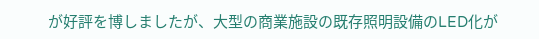が好評を博しましたが、大型の商業施設の既存照明設備のLED化が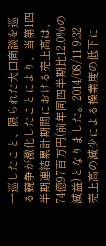一巡したこと、限られた大口商談を巡る競争が激化したことにより、当第1四半期連結累計期間における売上高は、74億97百万円(前年同四半期比12.0%の減益)となりました。2014/08/11 9:32
売上高の減少による操業度の低下に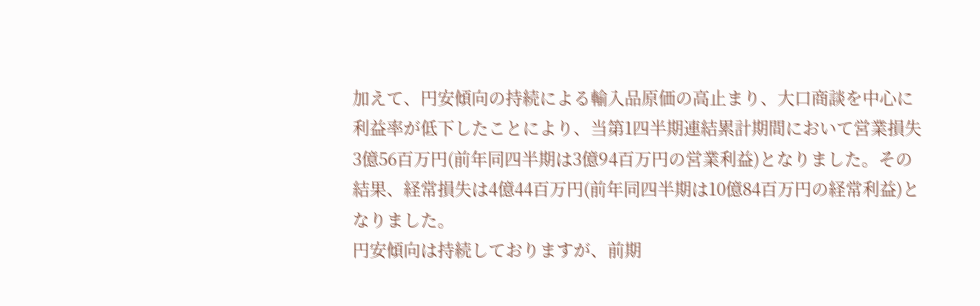加えて、円安傾向の持続による輸入品原価の高止まり、大口商談を中心に利益率が低下したことにより、当第1四半期連結累計期間において営業損失3億56百万円(前年同四半期は3億94百万円の営業利益)となりました。その結果、経常損失は4億44百万円(前年同四半期は10億84百万円の経常利益)となりました。
円安傾向は持続しておりますが、前期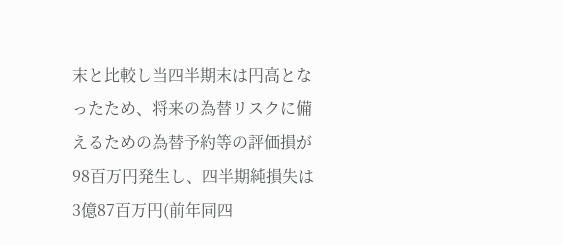末と比較し当四半期末は円高となったため、将来の為替リスクに備えるための為替予約等の評価損が98百万円発生し、四半期純損失は3億87百万円(前年同四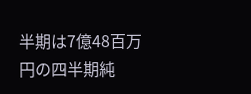半期は7億48百万円の四半期純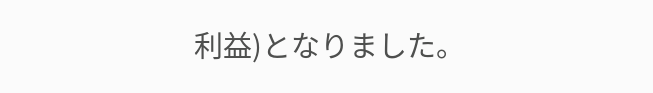利益)となりました。